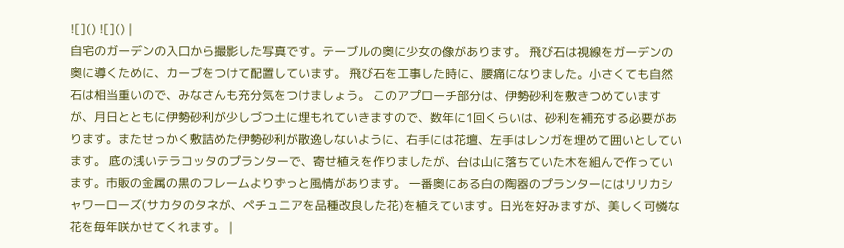![]() ![]() |
自宅のガーデンの入口から撮影した写真です。テーブルの奥に少女の像があります。 飛び石は視線をガーデンの奥に導くために、カーブをつけて配置しています。 飛び石を工事した時に、腰痛になりました。小さくても自然石は相当重いので、みなさんも充分気をつけましょう。 このアプローチ部分は、伊勢砂利を敷きつめていますが、月日とともに伊勢砂利が少しづつ土に埋もれていきますので、数年に1回くらいは、砂利を補充する必要があります。またせっかく敷詰めた伊勢砂利が散逸しないように、右手には花壇、左手はレンガを埋めて囲いとしています。 底の浅いテラコッタのプランターで、寄せ植えを作りましたが、台は山に落ちていた木を組んで作っています。市販の金属の黒のフレームよりずっと風情があります。 一番奥にある白の陶器のプランターにはリリカシャワーローズ(サカタのタネが、ペチュニアを品種改良した花)を植えています。日光を好みますが、美しく可憐な花を毎年咲かせてくれます。 |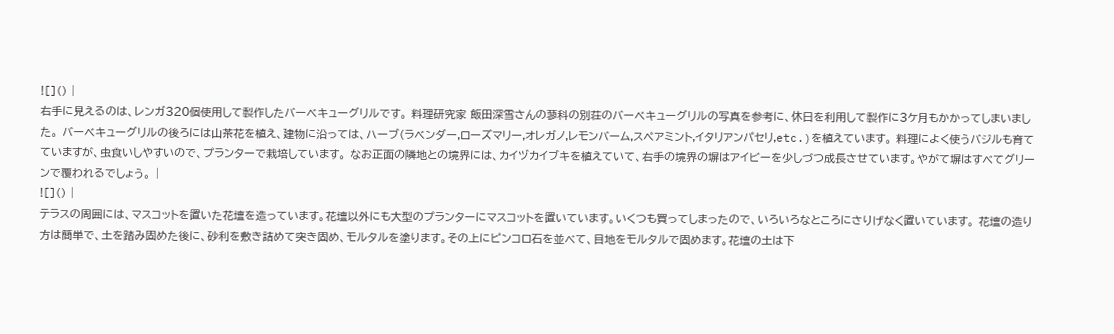![]() |
右手に見えるのは、レンガ320個使用して製作したバーベキューグリルです。 料理研究家 飯田深雪さんの蓼科の別荘のバーベキューグリルの写真を参考に、休日を利用して製作に3ケ月もかかってしまいました。 バーベキューグリルの後ろには山茶花を植え、建物に沿っては、ハーブ(ラベンダー,ローズマリー,オレガノ,レモンバーム,スペアミント,イタリアンパセリ,etc.)を植えています。 料理によく使うバジルも育てていますが、虫食いしやすいので、プランターで栽培しています。 なお正面の隣地との境界には、カイヅカイブキを植えていて、右手の境界の塀はアイビーを少しづつ成長させています。やがて塀はすべてグリーンで覆われるでしょう。 |
![]() |
テラスの周囲には、マスコットを置いた花壇を造っています。花壇以外にも大型のプランターにマスコットを置いています。いくつも買ってしまったので、いろいろなところにさりげなく置いています。 花壇の造り方は簡単で、土を踏み固めた後に、砂利を敷き詰めて突き固め、モルタルを塗ります。その上にピンコロ石を並べて、目地をモルタルで固めます。花壇の土は下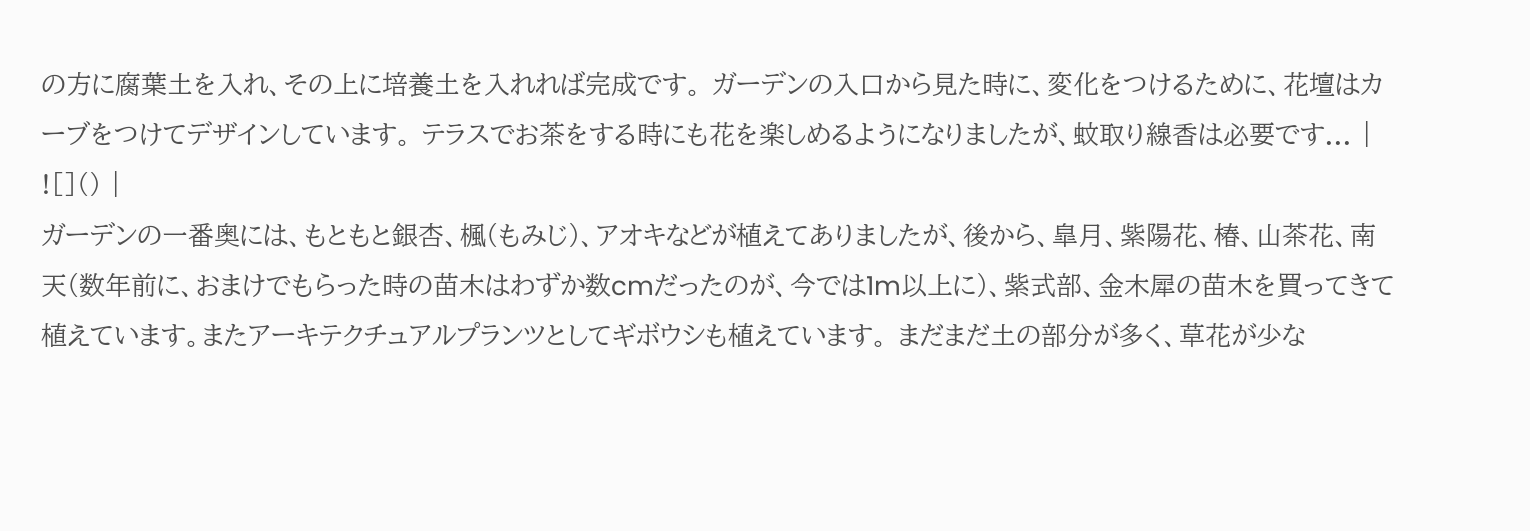の方に腐葉土を入れ、その上に培養土を入れれば完成です。 ガーデンの入口から見た時に、変化をつけるために、花壇はカーブをつけてデザインしています。 テラスでお茶をする時にも花を楽しめるようになりましたが、蚊取り線香は必要です... |
![]() |
ガーデンの一番奥には、もともと銀杏、楓(もみじ)、アオキなどが植えてありましたが、後から、皐月、紫陽花、椿、山茶花、南天(数年前に、おまけでもらった時の苗木はわずか数cmだったのが、今では1m以上に)、紫式部、金木犀の苗木を買ってきて植えています。またアーキテクチュアルプランツとしてギボウシも植えています。 まだまだ土の部分が多く、草花が少な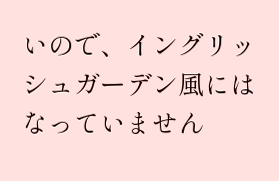いので、イングリッシュガーデン風にはなっていません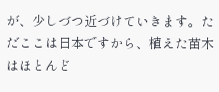が、少しづつ近づけていきます。ただここは日本ですから、植えた苗木はほとんど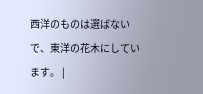西洋のものは選ばないで、東洋の花木にしています。 |